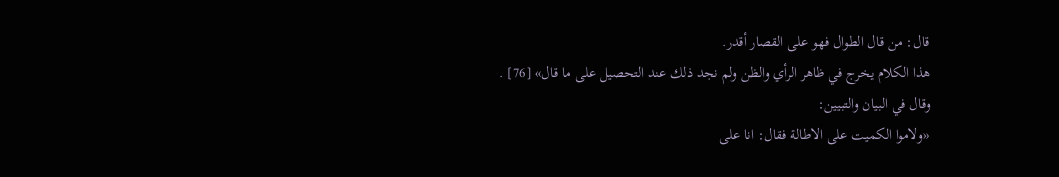قال: من قال الطوال فهو على القصار أقدر.
هذا الكلام يخرج في ظاهر الرأي والظن ولم نجد ذلك عند التحصيل على ما قال» [76] .
وقال في البيان والتبيين:
«ولاموا الكميت على الاطالة فقال: انا على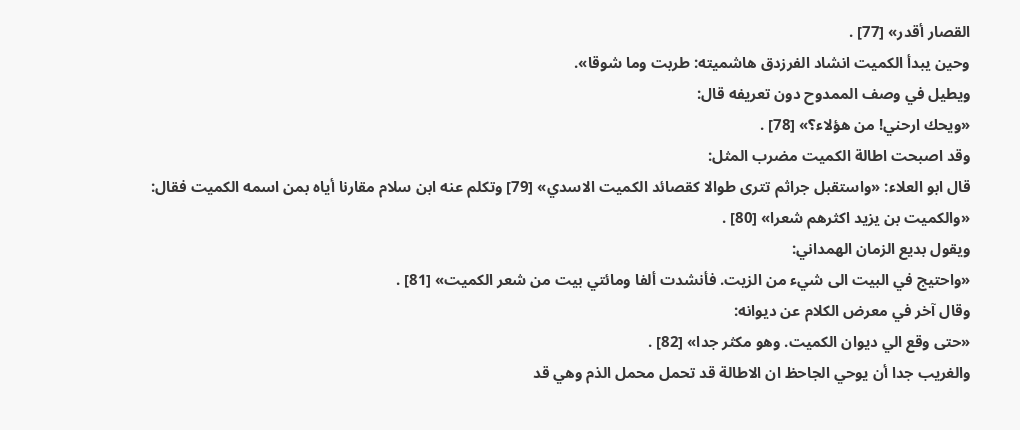القصار أقدر» [77] .
وحين يبدأ الكميت انشاد الفرزدق هاشميته: طربت وما شوقا».
ويطيل في وصف الممدوح دون تعريفه قال:
«ويحك ارحني! من هؤلاء؟» [78] .
وقد اصبحت اطالة الكميت مضرب المثل:
قال ابو العلاء: «واستقبل جراثم تترى طوالا كقصائد الكميت الاسدي» [79] وتكلم عنه ابن سلام مقارنا أياه بمن اسمه الكميت فقال:
«والكميت بن يزيد اكثرهم شعرا» [80] .
ويقول بديع الزمان الهمداني:
«واحتيج في البيت الى شيء من الزيت. فأنشدت ألفا ومائتي بيت من شعر الكميت» [81] .
وقال آخر في معرض الكلام عن ديوانه:
«حتى وقع الي ديوان الكميت. وهو مكثر جدا» [82] .
والغريب جدا أن يوحي الجاحظ ان الاطالة قد تحمل محمل الذم وهي قد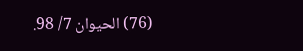(76) الحيوان 7/ 98.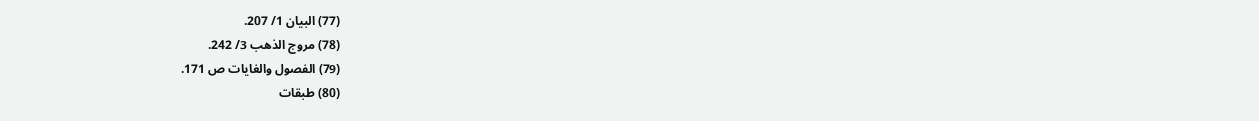(77) البيان 1/ 207.
(78) مروج الذهب 3/ 242.
(79) الفصول والغايات ص 171.
(80) طبقات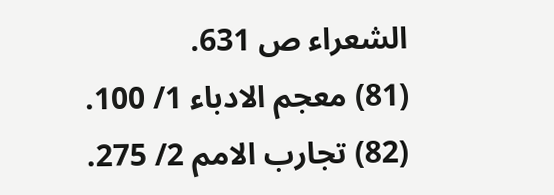الشعراء ص 631.
(81) معجم الادباء 1/ 100.
(82) تجارب الامم 2/ 275.